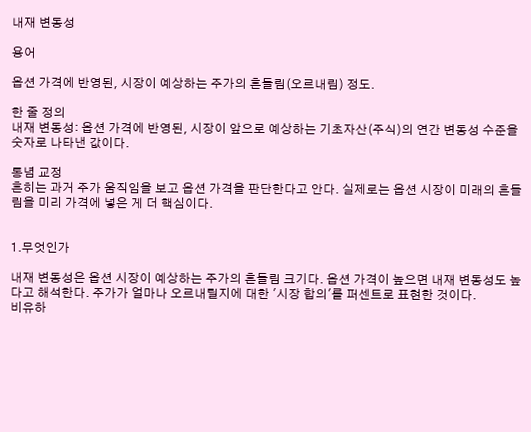내재 변동성

용어

옵션 가격에 반영된, 시장이 예상하는 주가의 흔들림(오르내림) 정도.

한 줄 정의
내재 변동성: 옵션 가격에 반영된, 시장이 앞으로 예상하는 기초자산(주식)의 연간 변동성 수준을 숫자로 나타낸 값이다.

통념 교정
흔히는 과거 주가 움직임을 보고 옵션 가격을 판단한다고 안다. 실제로는 옵션 시장이 미래의 흔들림을 미리 가격에 넣은 게 더 핵심이다.


1.무엇인가

내재 변동성은 옵션 시장이 예상하는 주가의 흔들림 크기다. 옵션 가격이 높으면 내재 변동성도 높다고 해석한다. 주가가 얼마나 오르내릴지에 대한 '시장 합의'를 퍼센트로 표현한 것이다.
비유하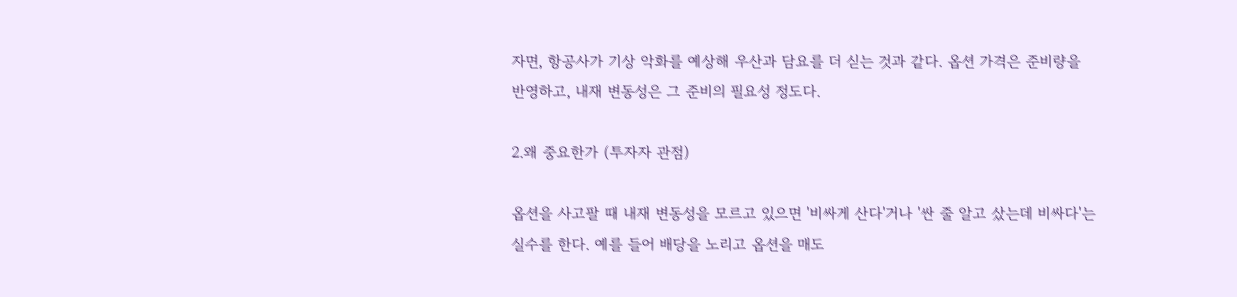자면, 항공사가 기상 악화를 예상해 우산과 담요를 더 싣는 것과 같다. 옵션 가격은 준비량을 반영하고, 내재 변동성은 그 준비의 필요성 정도다.

2.왜 중요한가 (투자자 관점)

옵션을 사고팔 때 내재 변동성을 모르고 있으면 '비싸게 산다'거나 '싼 줄 알고 샀는데 비싸다'는 실수를 한다. 예를 들어 배당을 노리고 옵션을 매도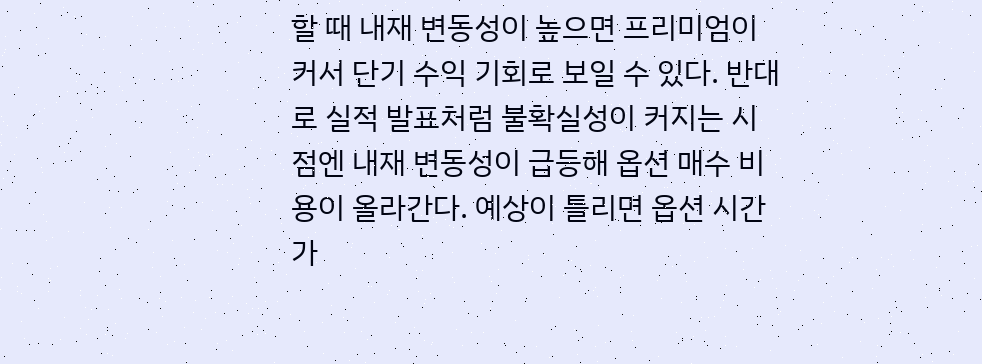할 때 내재 변동성이 높으면 프리미엄이 커서 단기 수익 기회로 보일 수 있다. 반대로 실적 발표처럼 불확실성이 커지는 시점엔 내재 변동성이 급등해 옵션 매수 비용이 올라간다. 예상이 틀리면 옵션 시간가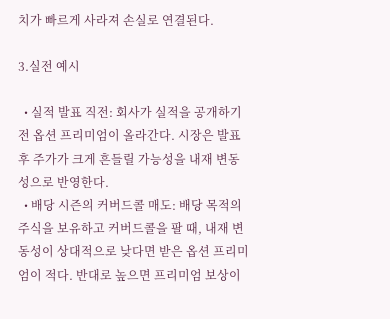치가 빠르게 사라져 손실로 연결된다.

3.실전 예시

  • 실적 발표 직전: 회사가 실적을 공개하기 전 옵션 프리미엄이 올라간다. 시장은 발표 후 주가가 크게 흔들릴 가능성을 내재 변동성으로 반영한다.
  • 배당 시즌의 커버드콜 매도: 배당 목적의 주식을 보유하고 커버드콜을 팔 때, 내재 변동성이 상대적으로 낮다면 받은 옵션 프리미엄이 적다. 반대로 높으면 프리미엄 보상이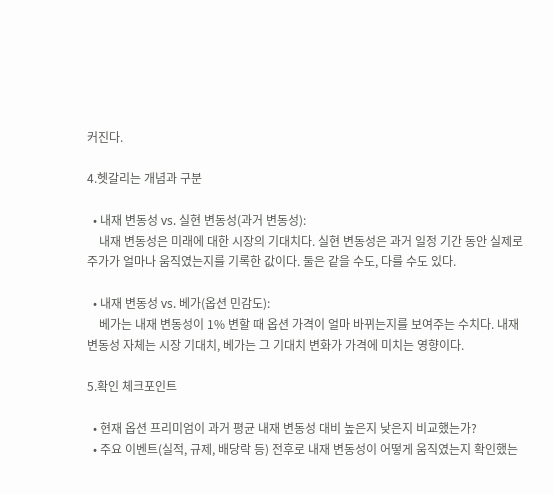커진다.

4.헷갈리는 개념과 구분

  • 내재 변동성 vs. 실현 변동성(과거 변동성):
    내재 변동성은 미래에 대한 시장의 기대치다. 실현 변동성은 과거 일정 기간 동안 실제로 주가가 얼마나 움직였는지를 기록한 값이다. 둘은 같을 수도, 다를 수도 있다.

  • 내재 변동성 vs. 베가(옵션 민감도):
    베가는 내재 변동성이 1% 변할 때 옵션 가격이 얼마 바뀌는지를 보여주는 수치다. 내재 변동성 자체는 시장 기대치, 베가는 그 기대치 변화가 가격에 미치는 영향이다.

5.확인 체크포인트

  • 현재 옵션 프리미엄이 과거 평균 내재 변동성 대비 높은지 낮은지 비교했는가?
  • 주요 이벤트(실적, 규제, 배당락 등) 전후로 내재 변동성이 어떻게 움직였는지 확인했는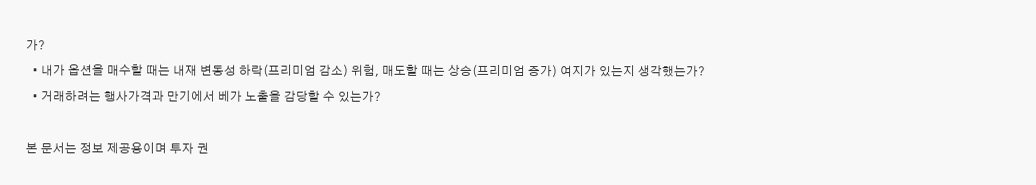가?
  • 내가 옵션을 매수할 때는 내재 변동성 하락(프리미엄 감소) 위험, 매도할 때는 상승(프리미엄 증가) 여지가 있는지 생각했는가?
  • 거래하려는 행사가격과 만기에서 베가 노출을 감당할 수 있는가?

본 문서는 정보 제공용이며 투자 권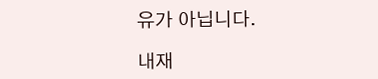유가 아닙니다.

내재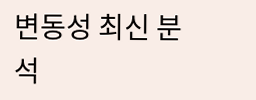변동성 최신 분석